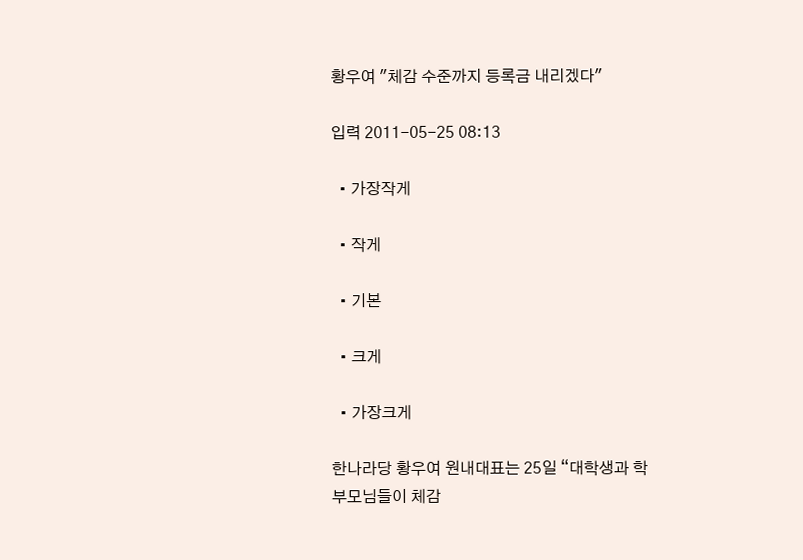황우여 "체감 수준까지 등록금 내리겠다"

입력 2011-05-25 08:13

  • 가장작게

  • 작게

  • 기본

  • 크게

  • 가장크게

한나라당 황우여 원내대표는 25일 “대학생과 학부모님들이 체감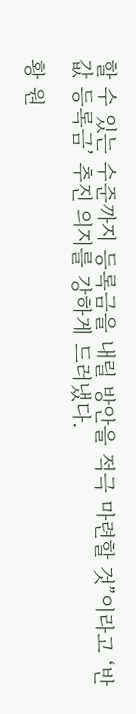할 수 있는 수준까지 등록금을 내릴 방안을 적극 마련할 것”이라고 ‘반값 등록금’ 추진 의지를 강하게 드러냈다.

황 원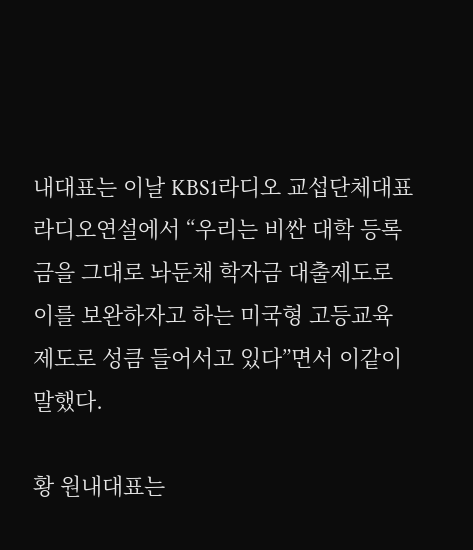내대표는 이날 KBS1라디오 교섭단체대표 라디오연설에서 “우리는 비싼 대학 등록금을 그대로 놔둔채 학자금 대출제도로 이를 보완하자고 하는 미국형 고등교육 제도로 성큼 들어서고 있다”면서 이같이 말했다.

황 원내대표는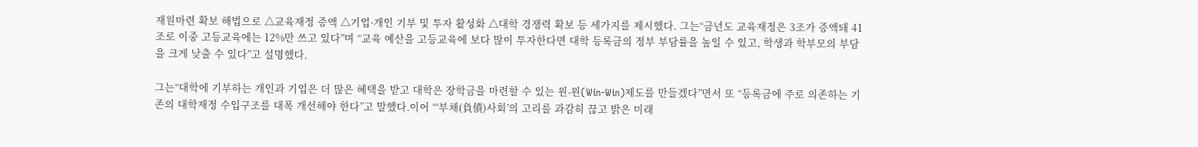재원마련 확보 해법으로 △교육재정 증액 △기업·개인 기부 및 투자 활성화 △대학 경쟁력 확보 등 세가지를 제시했다. 그는“금년도 교육재정은 3조가 증액돼 41조로 이중 고등교육에는 12%만 쓰고 있다”며 “교육 예산을 고등교육에 보다 많이 투자한다면 대학 등록금의 정부 부담률을 높일 수 있고, 학생과 학부모의 부담을 크게 낮출 수 있다”고 설명했다.

그는“대학에 기부하는 개인과 기업은 더 많은 혜택을 받고 대학은 장학금을 마련할 수 있는 윈-윈(Win-Win)제도를 만들겠다”면서 또 “등록금에 주로 의존하는 기존의 대학재정 수입구조를 대폭 개선해야 한다”고 말했다.이어 “‘부채(負債)사회’의 고리를 과감히 끊고 밝은 미래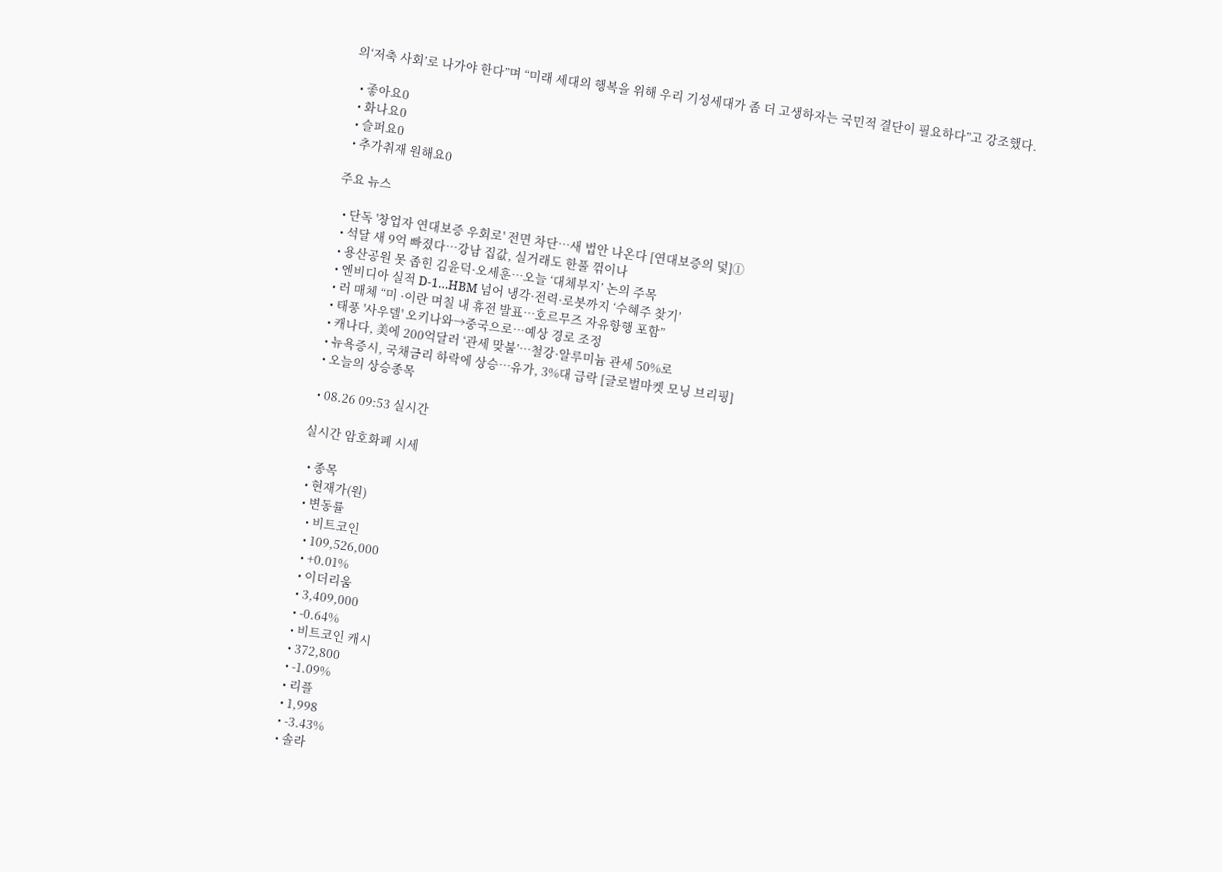의‘저축 사회’로 나가야 한다”며 “미래 세대의 행복을 위해 우리 기성세대가 좀 더 고생하자는 국민적 결단이 필요하다”고 강조했다.

  • 좋아요0
  • 화나요0
  • 슬퍼요0
  • 추가취재 원해요0

주요 뉴스

  • 단독 '창업자 연대보증 우회로' 전면 차단…새 법안 나온다 [연대보증의 덫]①
  • 석달 새 9억 빠졌다⋯강남 집값, 실거래도 한풀 꺾이나
  • 용산공원 못 좁힌 김윤덕·오세훈⋯오늘 ‘대체부지’ 논의 주목
  • 엔비디아 실적 D-1…HBM 넘어 냉각·전력·로봇까지 ‘수혜주 찾기’
  • 러 매체 “미 ·이란 며칠 내 휴전 발표…호르무즈 자유항행 포함”
  • 태풍 '사우델' 오키나와→중국으로…예상 경로 조정
  • 캐나다, 美에 200억달러 ‘관세 맞불’…철강·알루미늄 관세 50%로
  • 뉴욕증시, 국채금리 하락에 상승⋯유가, 3%대 급락 [글로벌마켓 모닝 브리핑]
  • 오늘의 상승종목

  • 08.26 09:53 실시간

실시간 암호화폐 시세

  • 종목
  • 현재가(원)
  • 변동률
    • 비트코인
    • 109,526,000
    • +0.01%
    • 이더리움
    • 3,409,000
    • -0.64%
    • 비트코인 캐시
    • 372,800
    • -1.09%
    • 리플
    • 1,998
    • -3.43%
    • 솔라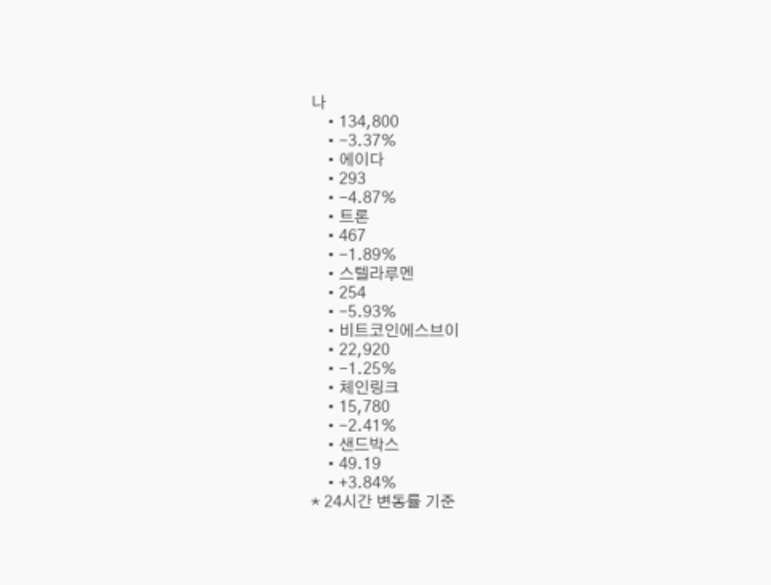나
    • 134,800
    • -3.37%
    • 에이다
    • 293
    • -4.87%
    • 트론
    • 467
    • -1.89%
    • 스텔라루멘
    • 254
    • -5.93%
    • 비트코인에스브이
    • 22,920
    • -1.25%
    • 체인링크
    • 15,780
    • -2.41%
    • 샌드박스
    • 49.19
    • +3.84%
* 24시간 변동률 기준